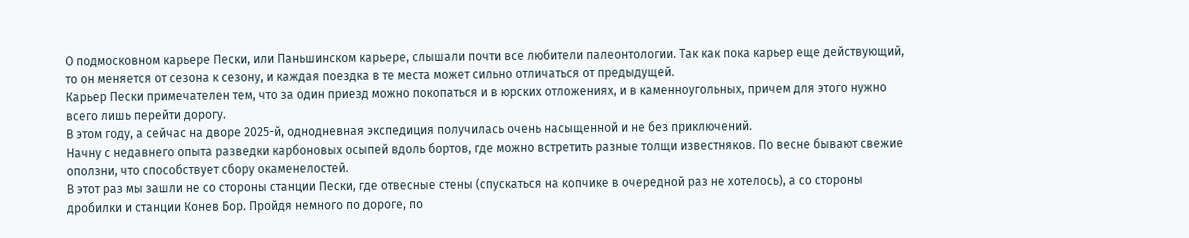О подмосковном карьере Пески, или Паньшинском карьере, слышали почти все любители палеонтологии. Так как пока карьер еще действующий, то он меняется от сезона к сезону, и каждая поездка в те места может сильно отличаться от предыдущей.
Карьер Пески примечателен тем, что за один приезд можно покопаться и в юрских отложениях, и в каменноугольных, причем для этого нужно всего лишь перейти дорогу.
В этом году, а сейчас на дворе 2025-й, однодневная экспедиция получилась очень насыщенной и не без приключений.
Начну с недавнего опыта разведки карбоновых осыпей вдоль бортов, где можно встретить разные толщи известняков. По весне бывают свежие оползни, что способствует сбору окаменелостей.
В этот раз мы зашли не со стороны станции Пески, где отвесные стены (спускаться на копчике в очередной раз не хотелось), а со стороны дробилки и станции Конев Бор. Пройдя немного по дороге, по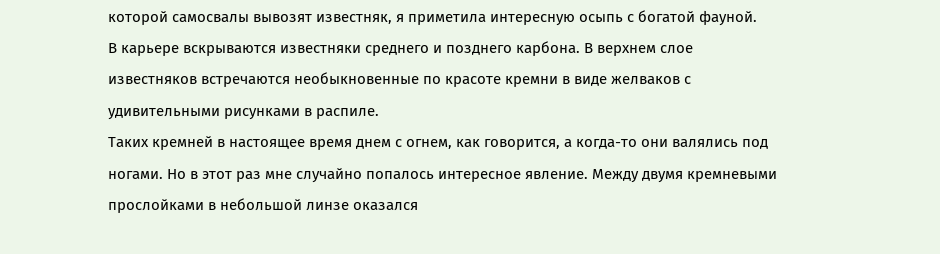которой самосвалы вывозят известняк, я приметила интересную осыпь с богатой фауной.
В карьере вскрываются известняки среднего и позднего карбона. В верхнем слое известняков встречаются необыкновенные по красоте кремни в виде желваков с удивительными рисунками в распиле.
Таких кремней в настоящее время днем с огнем, как говорится, а когда-то они валялись под ногами. Но в этот раз мне случайно попалось интересное явление. Между двумя кремневыми прослойками в небольшой линзе оказался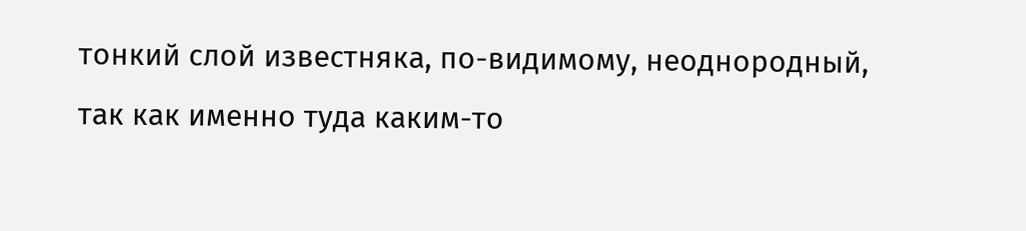тонкий слой известняка, по-видимому, неоднородный, так как именно туда каким-то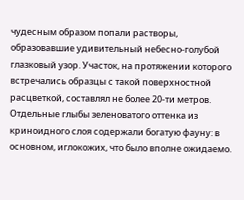чудесным образом попали растворы, образовавшие удивительный небесно-голубой глазковый узор. Участок, на протяжении которого встречались образцы с такой поверхностной расцветкой, составлял не более 20-ти метров.
Отдельные глыбы зеленоватого оттенка из криноидного слоя содержали богатую фауну: в основном, иглокожих, что было вполне ожидаемо.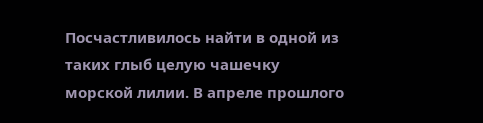Посчастливилось найти в одной из
таких глыб целую чашечку морской лилии. В апреле прошлого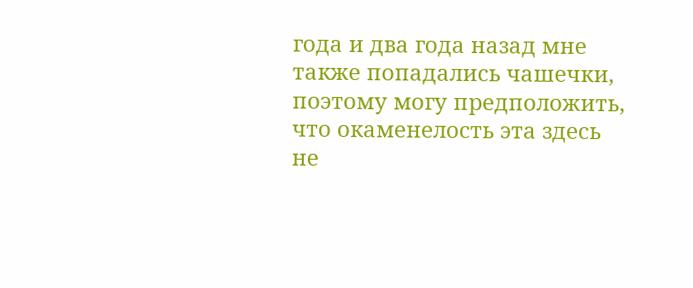года и два года назад мне также попадались чашечки, поэтому могу предположить, что окаменелость эта здесь не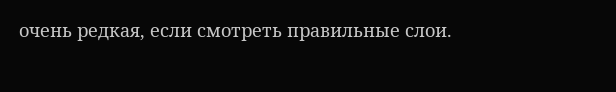очень редкая, если смотреть правильные слои.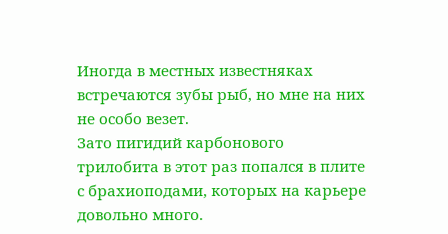Иногда в местных известняках встречаются зубы рыб, но мне на них не особо везет.
Зато пигидий карбонового трилобита в этот раз попался в плите с брахиоподами, которых на карьере довольно много.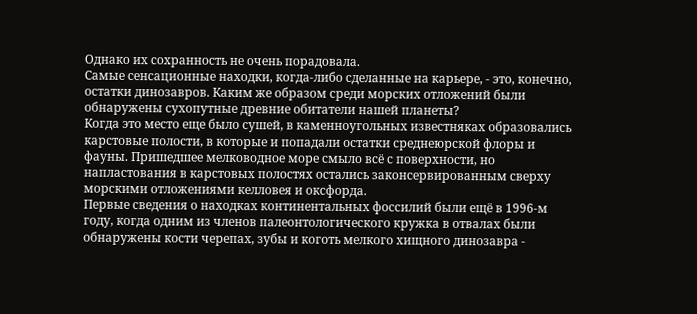Однако их сохранность не очень порадовала.
Самые сенсационные находки, когда-либо сделанные на карьере, - это, конечно, остатки динозавров. Каким же образом среди морских отложений были обнаружены сухопутные древние обитатели нашей планеты?
Когда это место еще было сушей, в каменноугольных известняках образовались карстовые полости, в которые и попадали остатки среднеюрской флоры и фауны. Пришедшее мелководное море смыло всё с поверхности, но напластования в карстовых полостях остались законсервированным сверху морскими отложениями келловея и оксфорда.
Первые сведения о находках континентальных фоссилий были ещё в 1996-м году, когда одним из членов палеонтологического кружка в отвалах были обнаружены кости черепах, зубы и коготь мелкого хищного динозавра -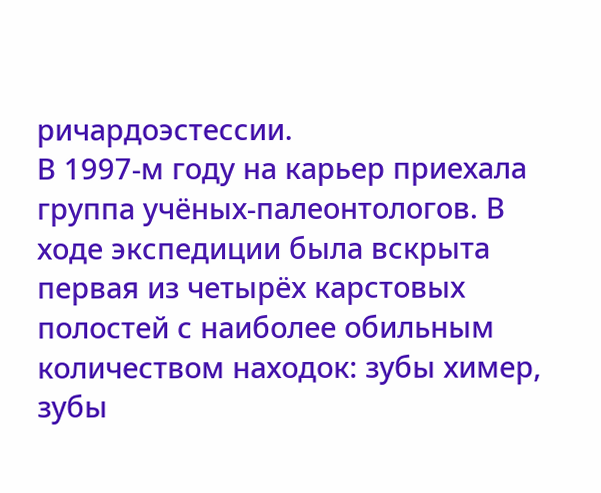ричардоэстессии.
В 1997-м году на карьер приехала группа учёных-палеонтологов. В ходе экспедиции была вскрыта первая из четырёх карстовых полостей с наиболее обильным количеством находок: зубы химер, зубы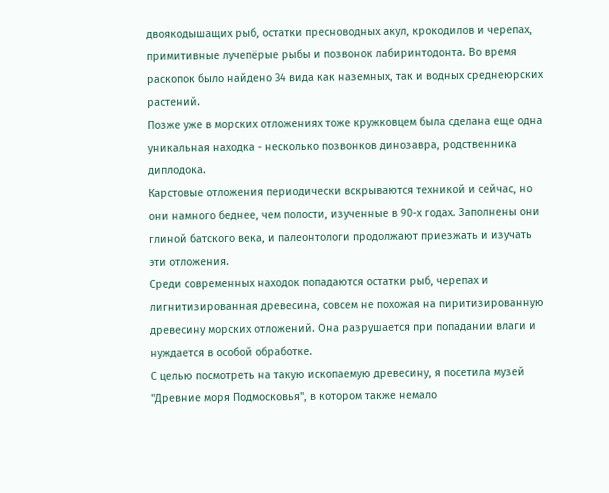двоякодышащих рыб, остатки пресноводных акул, крокодилов и черепах, примитивные лучепёрые рыбы и позвонок лабиринтодонта. Во время раскопок было найдено 34 вида как наземных, так и водных среднеюрских растений.
Позже уже в морских отложениях тоже кружковцем была сделана еще одна уникальная находка - несколько позвонков динозавра, родственника диплодока.
Карстовые отложения периодически вскрываются техникой и сейчас, но они намного беднее, чем полости, изученные в 90-х годах. Заполнены они глиной батского века, и палеонтологи продолжают приезжать и изучать эти отложения.
Среди современных находок попадаются остатки рыб, черепах и лигнитизированная древесина, совсем не похожая на пиритизированную древесину морских отложений. Она разрушается при попадании влаги и нуждается в особой обработке.
С целью посмотреть на такую ископаемую древесину, я посетила музей "Древние моря Подмосковья", в котором также немало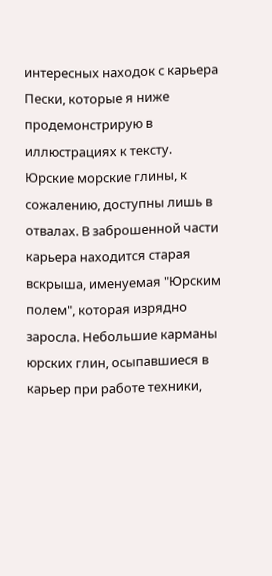интересных находок с карьера Пески, которые я ниже продемонстрирую в иллюстрациях к тексту.
Юрские морские глины, к сожалению, доступны лишь в отвалах. В заброшенной части карьера находится старая вскрыша, именуемая "Юрским полем", которая изрядно заросла. Небольшие карманы юрских глин, осыпавшиеся в карьер при работе техники,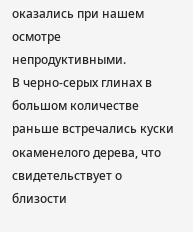оказались при нашем осмотре непродуктивными.
В черно-серых глинах в большом количестве раньше встречались куски
окаменелого дерева, что свидетельствует о близости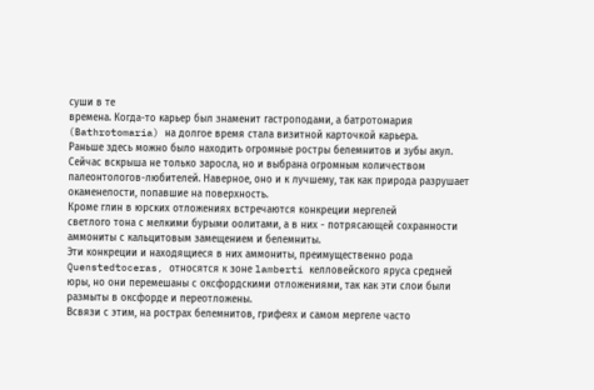суши в те
времена. Когда-то карьер был знаменит гастроподами, а батротомария (Bathrotomaria) на долгое время стала визитной карточкой карьера.
Раньше здесь можно было находить огромные ростры белемнитов и зубы акул. Сейчас вскрыша не только заросла, но и выбрана огромным количеством палеонтологов-любителей. Наверное, оно и к лучшему, так как природа разрушает окаменелости, попавшие на поверхность.
Кроме глин в юрских отложениях встречаются конкреции мергелей
светлого тона с мелкими бурыми оолитами, а в них - потрясающей сохранности аммониты с кальцитовым замещением и белемниты.
Эти конкреции и находящиеся в них аммониты, преимущественно рода Quenstedtoceras, относятся к зоне lamberti келловейского яруса средней юры, но они перемешаны с оксфордскими отложениями, так как эти слои были размыты в оксфорде и переотложены.
Всвязи с этим, на рострах белемнитов, грифеях и самом мергеле часто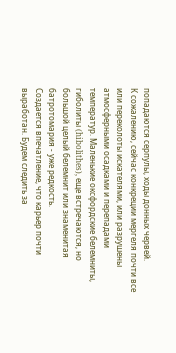попадаются серпулы, ходы донных червей.
К сожалению, сейчас конкреции мергеля почти все или переколоты искателями, или разрушены атмосферными осадками и перепадами температур. Маленькие оксфордские белемниты, гиболиты (hibolithes), еще встречаются, но большой целый белемнит или знаменитая батротомария - уже редкость.
Создается впечатление, что карьер почти выработан. Будем следить за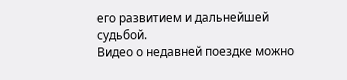его развитием и дальнейшей судьбой.
Видео о недавней поездке можно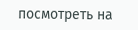посмотреть на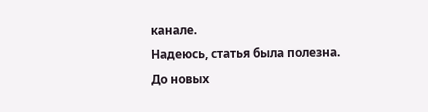канале.
Надеюсь, статья была полезна. До новых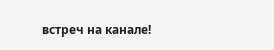встреч на канале!